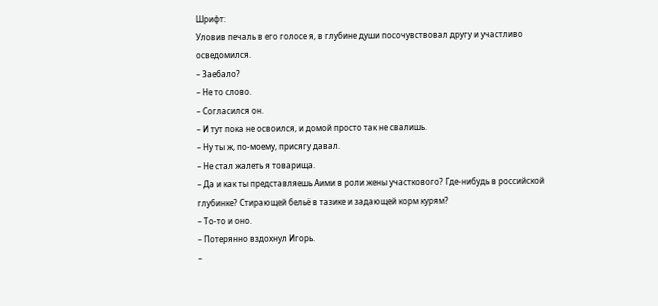Шрифт:
Уловив печаль в его голосе я, в глубине души посочувствовал другу и участливо осведомился.
– Заебало?
– Не то слово.
– Согласился он.
– И тут пока не освоился, и домой просто так не свалишь.
– Ну ты ж, по-моему, присягу давал.
– Не стал жалеть я товарища.
– Да и как ты представляешь Аими в роли жены участкового? Где-нибудь в российской глубинке? Стирающей бельё в тазике и задающей корм курям?
– То-то и оно.
– Потерянно вздохнул Игорь.
–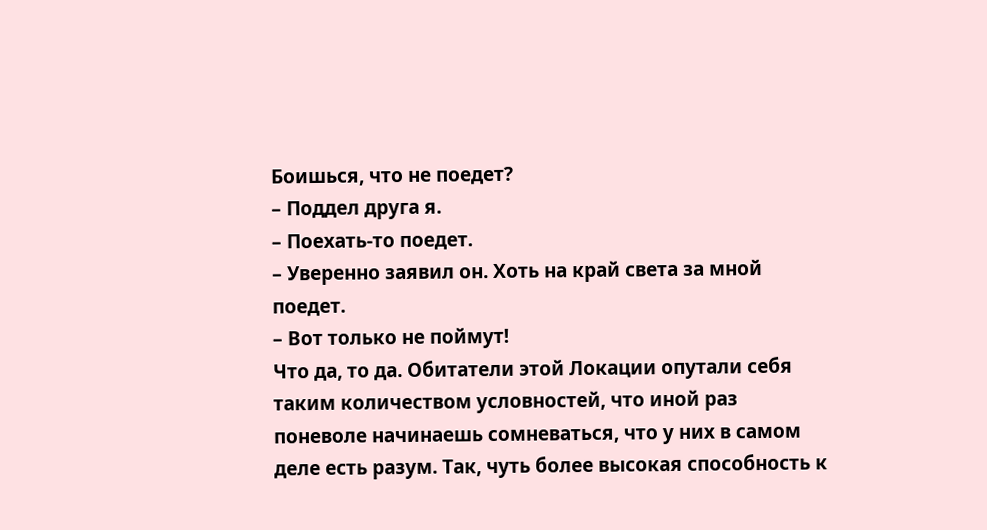Боишься, что не поедет?
– Поддел друга я.
– Поехать-то поедет.
– Уверенно заявил он. Хоть на край света за мной поедет.
– Вот только не поймут!
Что да, то да. Обитатели этой Локации опутали себя таким количеством условностей, что иной раз поневоле начинаешь сомневаться, что у них в самом деле есть разум. Так, чуть более высокая способность к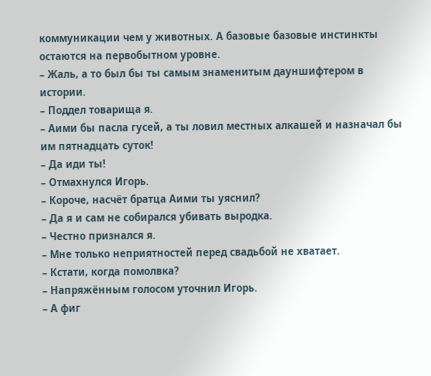коммуникации чем у животных. А базовые базовые инстинкты остаются на первобытном уровне.
– Жаль, а то был бы ты самым знаменитым дауншифтером в истории.
– Поддел товарища я.
– Аими бы пасла гусей, а ты ловил местных алкашей и назначал бы им пятнадцать суток!
– Да иди ты!
– Отмахнулся Игорь.
– Короче, насчёт братца Аими ты уяснил?
– Да я и сам не собирался убивать выродка.
– Честно признался я.
– Мне только неприятностей перед свадьбой не хватает.
– Кстати, когда помолвка?
– Напряжённым голосом уточнил Игорь.
– А фиг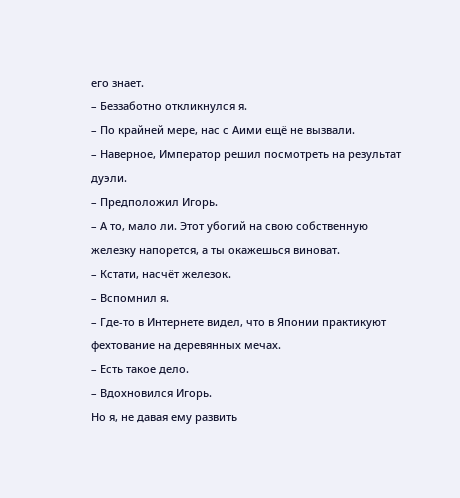его знает.
– Беззаботно откликнулся я.
– По крайней мере, нас с Аими ещё не вызвали.
– Наверное, Император решил посмотреть на результат дуэли.
– Предположил Игорь.
– А то, мало ли. Этот убогий на свою собственную железку напорется, а ты окажешься виноват.
– Кстати, насчёт железок.
– Вспомнил я.
– Где-то в Интернете видел, что в Японии практикуют фехтование на деревянных мечах.
– Есть такое дело.
– Вдохновился Игорь.
Но я, не давая ему развить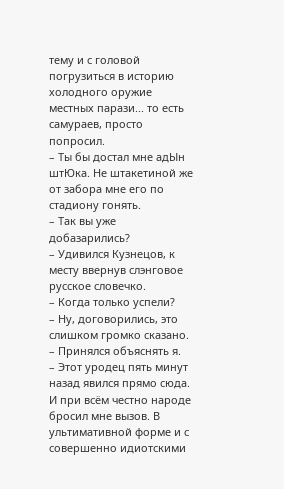тему и с головой погрузиться в историю холодного оружие местных парази... то есть самураев, просто попросил.
– Ты бы достал мне адЫн штЮка. Не штакетиной же от забора мне его по стадиону гонять.
– Так вы уже добазарились?
– Удивился Кузнецов, к месту ввернув слэнговое русское словечко.
– Когда только успели?
– Ну, договорились, это слишком громко сказано.
– Принялся объяснять я.
– Этот уродец пять минут назад явился прямо сюда. И при всём честно народе бросил мне вызов. В ультимативной форме и с совершенно идиотскими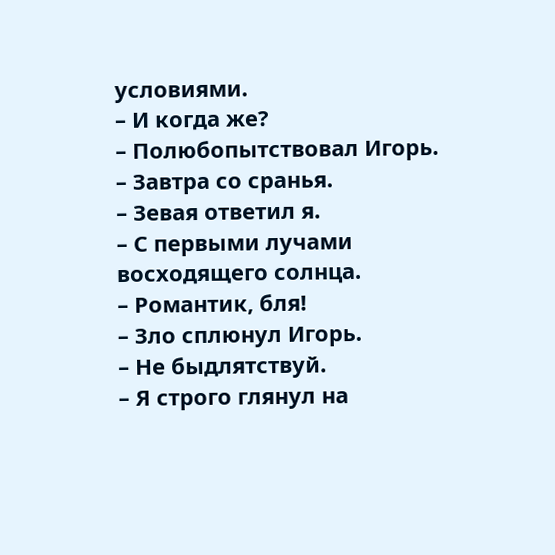условиями.
– И когда же?
– Полюбопытствовал Игорь.
– Завтра со сранья.
– Зевая ответил я.
– С первыми лучами восходящего солнца.
– Романтик, бля!
– Зло сплюнул Игорь.
– Не быдлятствуй.
– Я строго глянул на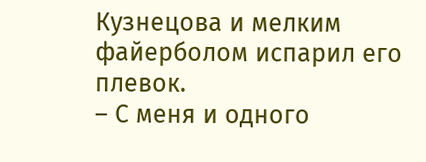Кузнецова и мелким файерболом испарил его плевок.
– С меня и одного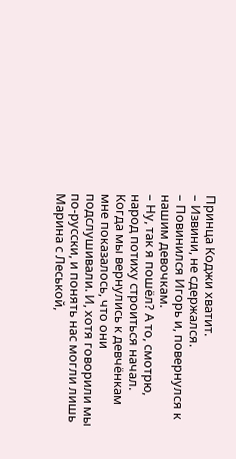Принца Коджи хватит.
– Извини, не сдержался.
– Повинился Игорь и, повернулся к нашим девочкам.
– Ну, так я пошёл? А то, смотрю, народ потиху строиться начал.
Когда мы вернулись к девчёнкам мне показалось, что они подслушивали. И, хотя говорили мы по-русски, и понять нас могли лишь Марина с Леськой,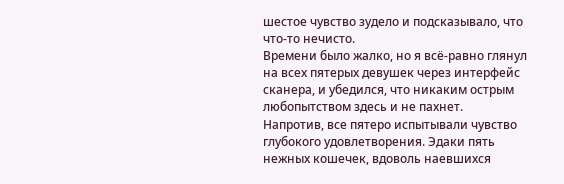шестое чувство зудело и подсказывало, что что-то нечисто.
Времени было жалко, но я всё-равно глянул на всех пятерых девушек через интерфейс сканера, и убедился, что никаким острым любопытством здесь и не пахнет.
Напротив, все пятеро испытывали чувство глубокого удовлетворения. Эдаки пять нежных кошечек, вдоволь наевшихся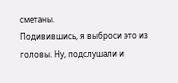сметаны.
Подивившись, я выброси это из головы. Ну, подслушали и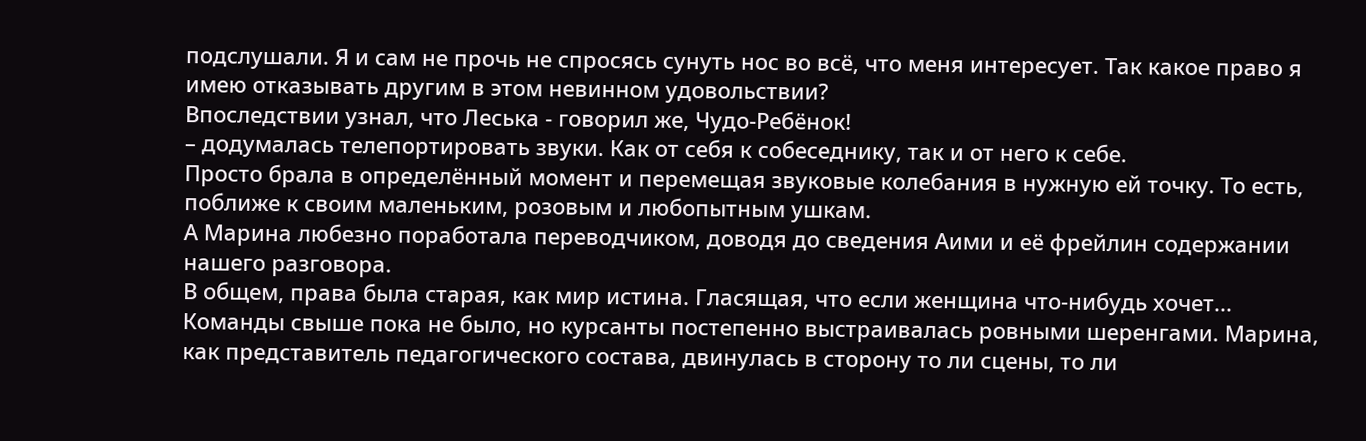подслушали. Я и сам не прочь не спросясь сунуть нос во всё, что меня интересует. Так какое право я имею отказывать другим в этом невинном удовольствии?
Впоследствии узнал, что Леська - говорил же, Чудо-Ребёнок!
– додумалась телепортировать звуки. Как от себя к собеседнику, так и от него к себе.
Просто брала в определённый момент и перемещая звуковые колебания в нужную ей точку. То есть, поближе к своим маленьким, розовым и любопытным ушкам.
А Марина любезно поработала переводчиком, доводя до сведения Аими и её фрейлин содержании нашего разговора.
В общем, права была старая, как мир истина. Гласящая, что если женщина что-нибудь хочет...
Команды свыше пока не было, но курсанты постепенно выстраивалась ровными шеренгами. Марина, как представитель педагогического состава, двинулась в сторону то ли сцены, то ли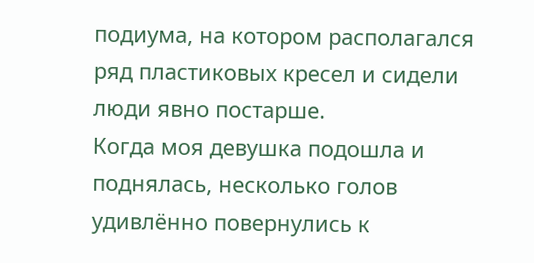подиума, на котором располагался ряд пластиковых кресел и сидели люди явно постарше.
Когда моя девушка подошла и поднялась, несколько голов удивлённо повернулись к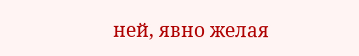ней, явно желая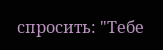спросить: "Тебе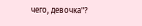чего, девочка"?